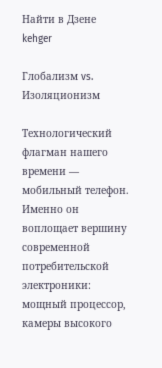Найти в Дзене
kehger

Глобализм vs. Изоляционизм

Технологический флагман нашего времени — мобильный телефон. Именно он воплощает вершину современной потребительской электроники: мощный процессор, камеры высокого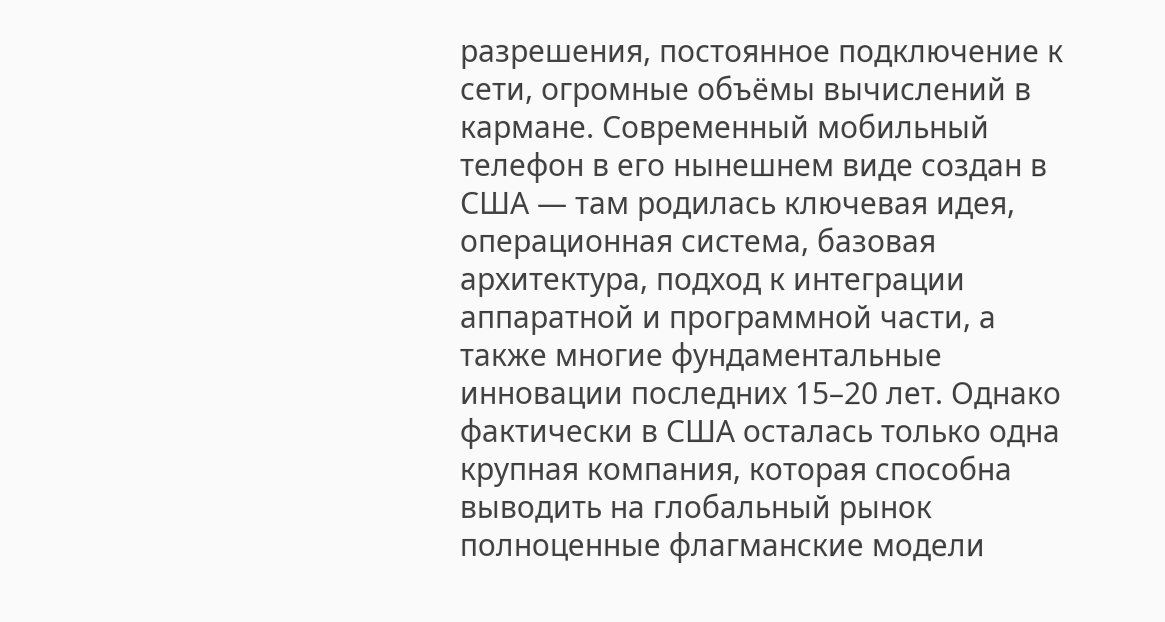разрешения, постоянное подключение к сети, огромные объёмы вычислений в кармане. Современный мобильный телефон в его нынешнем виде создан в США — там родилась ключевая идея, операционная система, базовая архитектура, подход к интеграции аппаратной и программной части, а также многие фундаментальные инновации последних 15–20 лет. Однако фактически в США осталась только одна крупная компания, которая способна выводить на глобальный рынок полноценные флагманские модели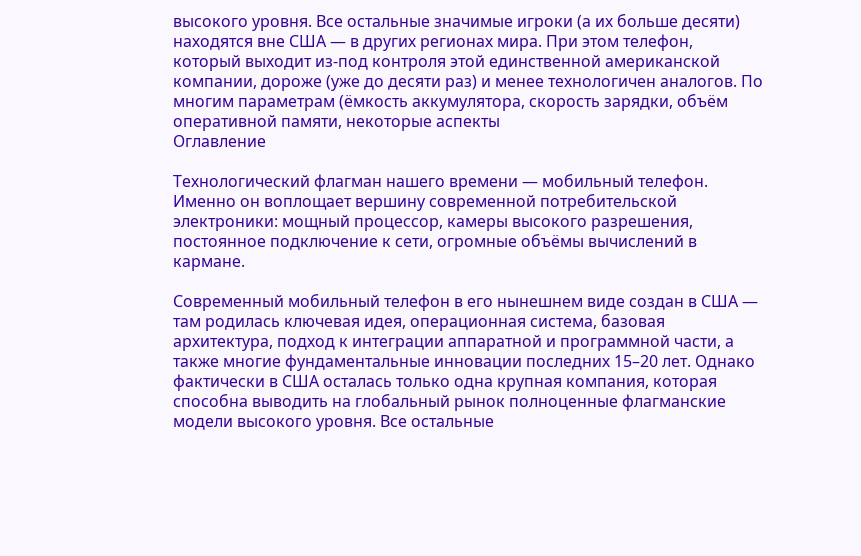высокого уровня. Все остальные значимые игроки (а их больше десяти) находятся вне США — в других регионах мира. При этом телефон, который выходит из-под контроля этой единственной американской компании, дороже (уже до десяти раз) и менее технологичен аналогов. По многим параметрам (ёмкость аккумулятора, скорость зарядки, объём оперативной памяти, некоторые аспекты
Оглавление

Технологический флагман нашего времени — мобильный телефон. Именно он воплощает вершину современной потребительской электроники: мощный процессор, камеры высокого разрешения, постоянное подключение к сети, огромные объёмы вычислений в кармане.

Современный мобильный телефон в его нынешнем виде создан в США — там родилась ключевая идея, операционная система, базовая архитектура, подход к интеграции аппаратной и программной части, а также многие фундаментальные инновации последних 15–20 лет. Однако фактически в США осталась только одна крупная компания, которая способна выводить на глобальный рынок полноценные флагманские модели высокого уровня. Все остальные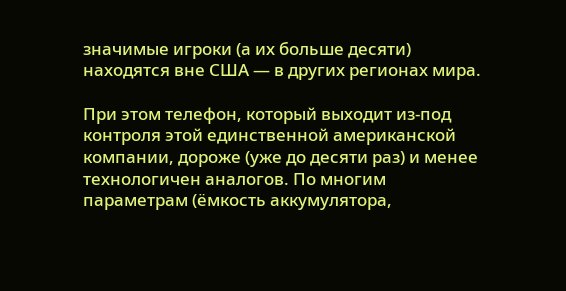значимые игроки (а их больше десяти) находятся вне США — в других регионах мира.

При этом телефон, который выходит из-под контроля этой единственной американской компании, дороже (уже до десяти раз) и менее технологичен аналогов. По многим параметрам (ёмкость аккумулятора,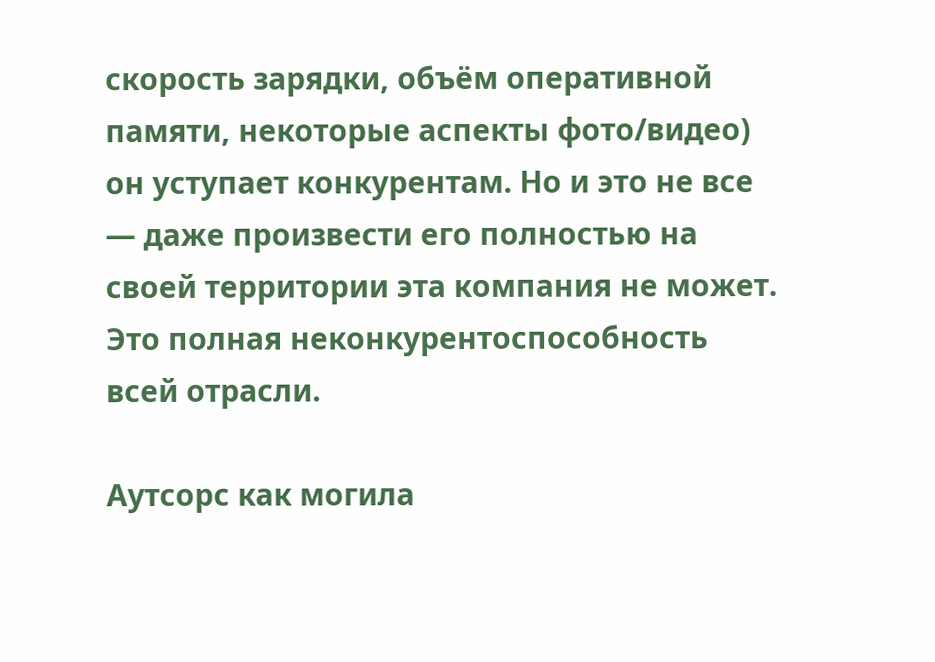скорость зарядки, объём оперативной памяти, некоторые аспекты фото/видео) он уступает конкурентам. Но и это не все — даже произвести его полностью на своей территории эта компания не может. Это полная неконкурентоспособность всей отрасли.

Аутсорс как могила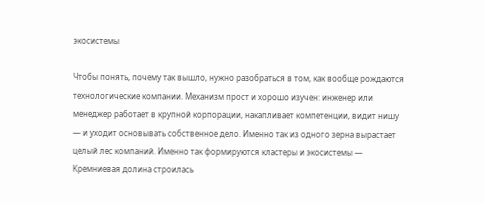экосистемы

Чтобы понять, почему так вышло, нужно разобраться в том, как вообще рождаются технологические компании. Механизм прост и хорошо изучен: инженер или менеджер работает в крупной корпорации, накапливает компетенции, видит нишу — и уходит основывать собственное дело. Именно так из одного зерна вырастает целый лес компаний. Именно так формируются кластеры и экосистемы — Кремниевая долина строилась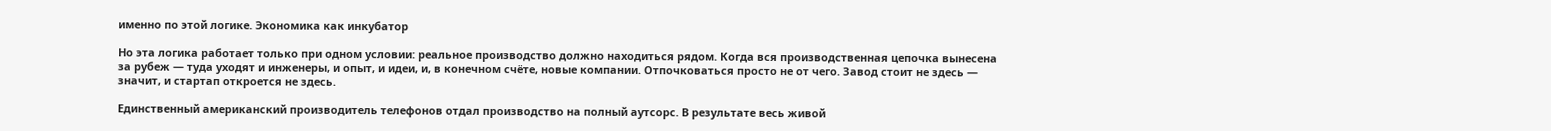именно по этой логике. Экономика как инкубатор

Но эта логика работает только при одном условии: реальное производство должно находиться рядом. Когда вся производственная цепочка вынесена за рубеж — туда уходят и инженеры, и опыт, и идеи, и, в конечном счёте, новые компании. Отпочковаться просто не от чего. Завод стоит не здесь — значит, и стартап откроется не здесь.

Единственный американский производитель телефонов отдал производство на полный аутсорс. В результате весь живой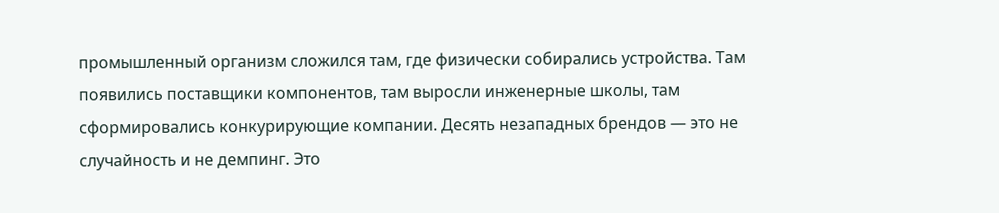промышленный организм сложился там, где физически собирались устройства. Там появились поставщики компонентов, там выросли инженерные школы, там сформировались конкурирующие компании. Десять незападных брендов — это не случайность и не демпинг. Это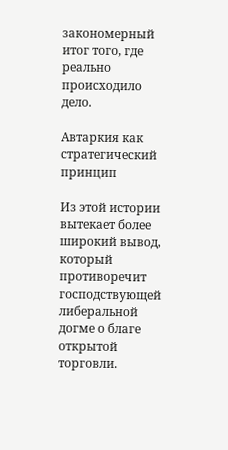закономерный итог того, где реально происходило дело.

Автаркия как стратегический принцип

Из этой истории вытекает более широкий вывод, который противоречит господствующей либеральной догме о благе открытой торговли.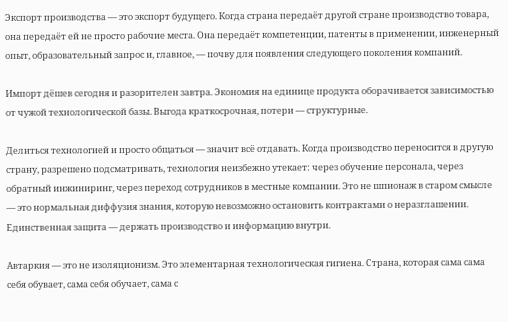Экспорт производства — это экспорт будущего. Когда страна передаёт другой стране производство товара, она передаёт ей не просто рабочие места. Она передаёт компетенции, патенты в применении, инженерный опыт, образовательный запрос и, главное, — почву для появления следующего поколения компаний.

Импорт дёшев сегодня и разорителен завтра. Экономия на единице продукта оборачивается зависимостью от чужой технологической базы. Выгода краткосрочная, потери — структурные.

Делиться технологией и просто общаться — значит всё отдавать. Когда производство переносится в другую страну, разрешено подсматривать, технология неизбежно утекает: через обучение персонала, через обратный инжиниринг, через переход сотрудников в местные компании. Это не шпионаж в старом смысле — это нормальная диффузия знания, которую невозможно остановить контрактами о неразглашении. Единственная защита — держать производство и информацию внутри.

Автаркия — это не изоляционизм. Это элементарная технологическая гигиена. Страна, которая сама сама себя обувает, сама себя обучает, сама с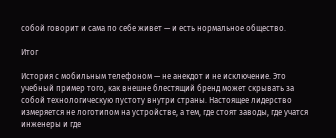собой говорит и сама по себе живет — и есть нормальное общество.

Итог

История с мобильным телефоном — не анекдот и не исключение. Это учебный пример того, как внешне блестящий бренд может скрывать за собой технологическую пустоту внутри страны. Настоящее лидерство измеряется не логотипом на устройстве, а тем, где стоят заводы, где учатся инженеры и где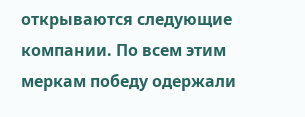открываются следующие компании. По всем этим меркам победу одержали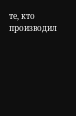те, кто производил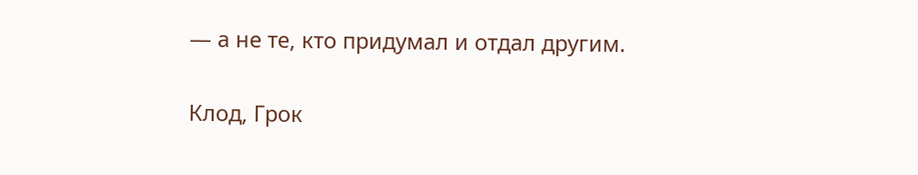— а не те, кто придумал и отдал другим.

Клод, Грок